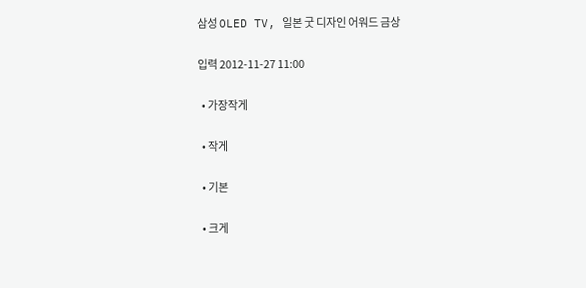삼성 OLED TV, 일본 굿 디자인 어워드 금상

입력 2012-11-27 11:00

  • 가장작게

  • 작게

  • 기본

  • 크게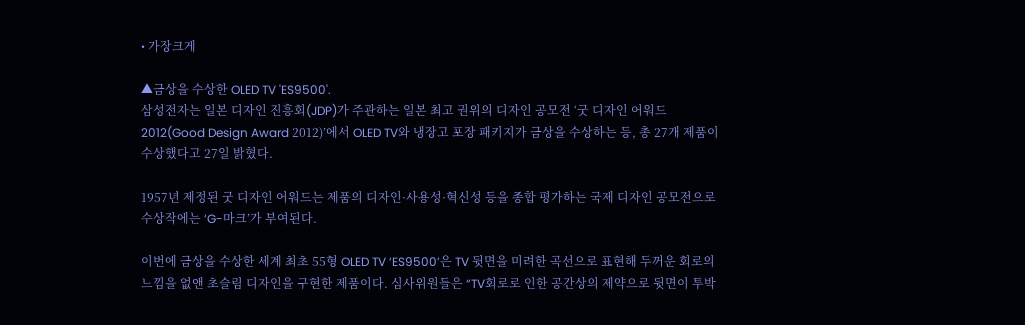• 가장크게

▲금상을 수상한 OLED TV 'ES9500'.
삼성전자는 일본 디자인 진흥회(JDP)가 주관하는 일본 최고 권위의 디자인 공모전 ‘굿 디자인 어워드 2012(Good Design Award 2012)’에서 OLED TV와 냉장고 포장 패키지가 금상을 수상하는 등, 총 27개 제품이 수상했다고 27일 밝혔다.

1957년 제정된 굿 디자인 어워드는 제품의 디자인·사용성·혁신성 등을 종합 평가하는 국제 디자인 공모전으로 수상작에는 ‘G-마크’가 부여된다.

이번에 금상을 수상한 세계 최초 55형 OLED TV ‘ES9500’은 TV 뒷면을 미려한 곡선으로 표현해 두꺼운 회로의 느낌을 없앤 초슬림 디자인을 구현한 제품이다. 심사위원들은 “TV회로로 인한 공간상의 제약으로 뒷면이 투박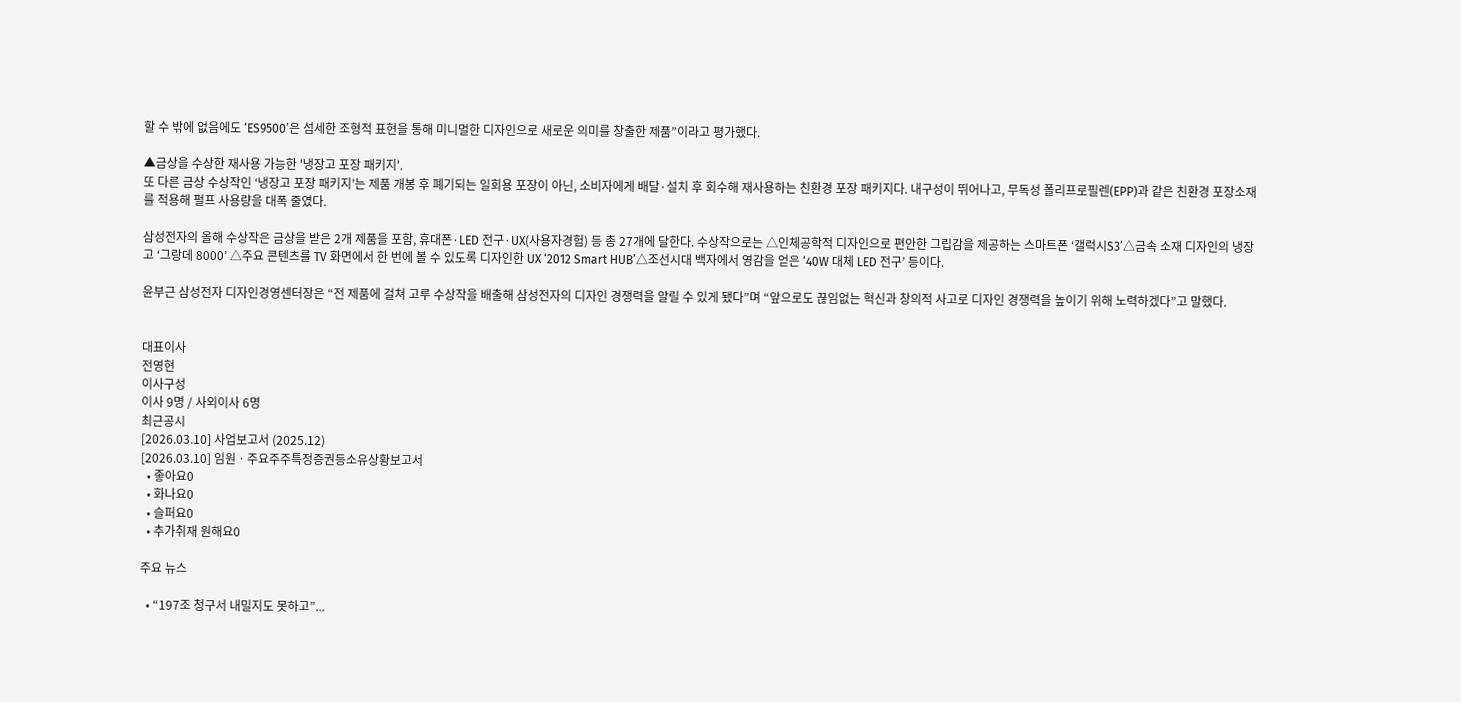할 수 밖에 없음에도 ‘ES9500’은 섬세한 조형적 표현을 통해 미니멀한 디자인으로 새로운 의미를 창출한 제품”이라고 평가했다.

▲금상을 수상한 재사용 가능한 '냉장고 포장 패키지'.
또 다른 금상 수상작인 ‘냉장고 포장 패키지’는 제품 개봉 후 폐기되는 일회용 포장이 아닌, 소비자에게 배달·설치 후 회수해 재사용하는 친환경 포장 패키지다. 내구성이 뛰어나고, 무독성 폴리프로필렌(EPP)과 같은 친환경 포장소재를 적용해 펄프 사용량을 대폭 줄였다.

삼성전자의 올해 수상작은 금상을 받은 2개 제품을 포함, 휴대폰·LED 전구·UX(사용자경험) 등 총 27개에 달한다. 수상작으로는 △인체공학적 디자인으로 편안한 그립감을 제공하는 스마트폰 ‘갤럭시S3’△금속 소재 디자인의 냉장고 ‘그랑데 8000’ △주요 콘텐츠를 TV 화면에서 한 번에 볼 수 있도록 디자인한 UX ‘2012 Smart HUB’△조선시대 백자에서 영감을 얻은 ‘40W 대체 LED 전구’ 등이다.

윤부근 삼성전자 디자인경영센터장은 “전 제품에 걸쳐 고루 수상작을 배출해 삼성전자의 디자인 경쟁력을 알릴 수 있게 됐다”며 “앞으로도 끊임없는 혁신과 창의적 사고로 디자인 경쟁력을 높이기 위해 노력하겠다”고 말했다.


대표이사
전영현
이사구성
이사 9명 / 사외이사 6명
최근공시
[2026.03.10] 사업보고서 (2025.12)
[2026.03.10] 임원ㆍ주요주주특정증권등소유상황보고서
  • 좋아요0
  • 화나요0
  • 슬퍼요0
  • 추가취재 원해요0

주요 뉴스

  • “197조 청구서 내밀지도 못하고”...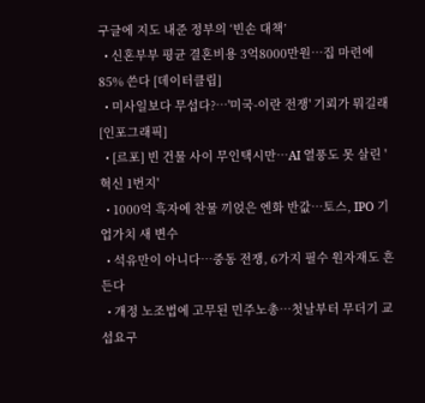구글에 지도 내준 정부의 ‘빈손 대책’
  • 신혼부부 평균 결혼비용 3억8000만원…집 마련에 85% 쓴다 [데이터클립]
  • 미사일보다 무섭다?…'미국-이란 전쟁' 기뢰가 뭐길래 [인포그래픽]
  • [르포] 빈 건물 사이 무인택시만…AI 열풍도 못 살린 '혁신 1번지'
  • 1000억 흑자에 찬물 끼얹은 엔화 반값…토스, IPO 기업가치 새 변수
  • 석유만이 아니다⋯중동 전쟁, 6가지 필수 원자재도 흔든다
  • 개정 노조법에 고무된 민주노총⋯첫날부터 무더기 교섭요구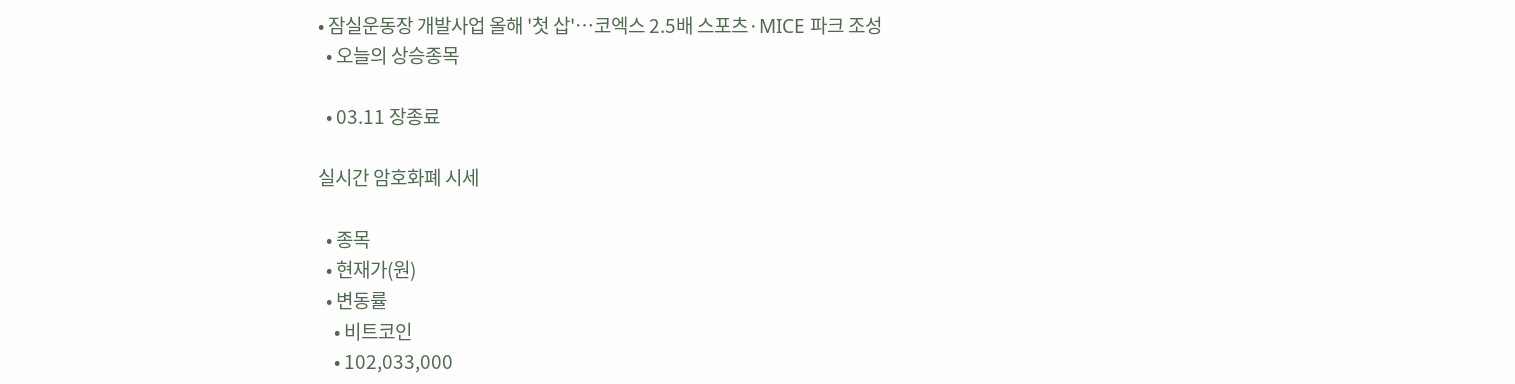• 잠실운동장 개발사업 올해 '첫 삽'…코엑스 2.5배 스포츠·MICE 파크 조성
  • 오늘의 상승종목

  • 03.11 장종료

실시간 암호화폐 시세

  • 종목
  • 현재가(원)
  • 변동률
    • 비트코인
    • 102,033,000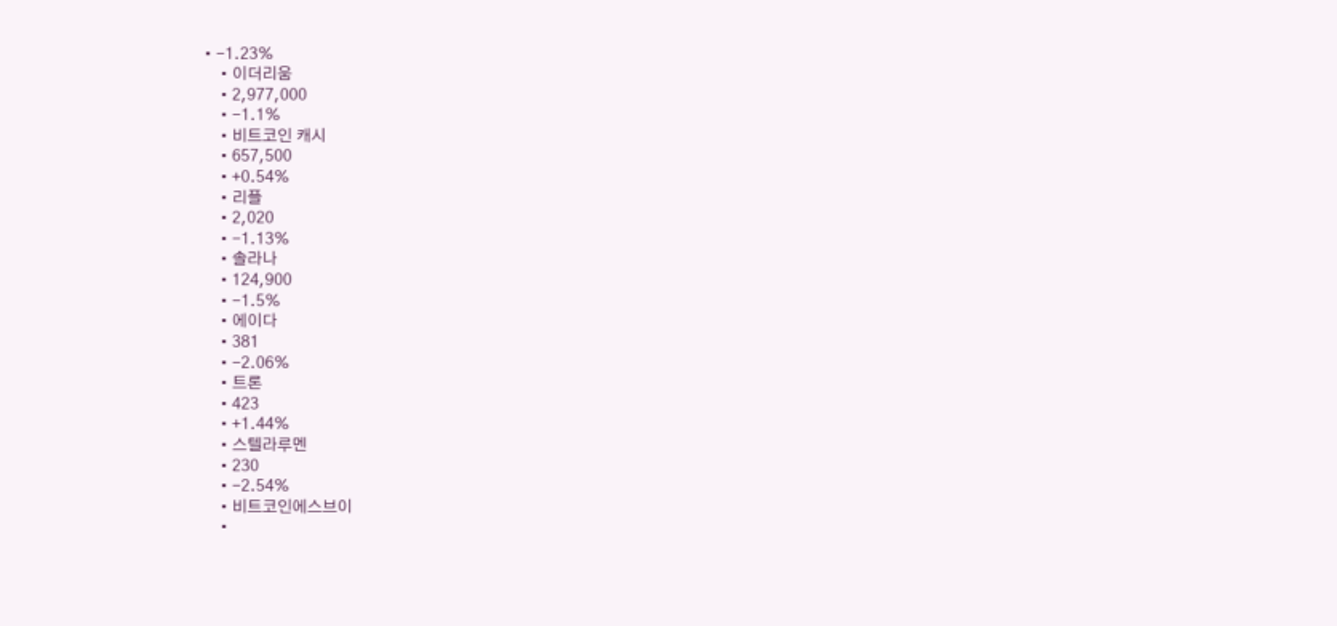• -1.23%
    • 이더리움
    • 2,977,000
    • -1.1%
    • 비트코인 캐시
    • 657,500
    • +0.54%
    • 리플
    • 2,020
    • -1.13%
    • 솔라나
    • 124,900
    • -1.5%
    • 에이다
    • 381
    • -2.06%
    • 트론
    • 423
    • +1.44%
    • 스텔라루멘
    • 230
    • -2.54%
    • 비트코인에스브이
    •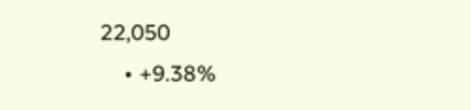22,050
    • +9.38%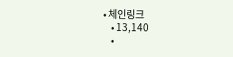• 체인링크
    • 13,140
    •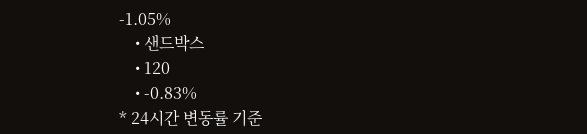-1.05%
    • 샌드박스
    • 120
    • -0.83%
* 24시간 변동률 기준